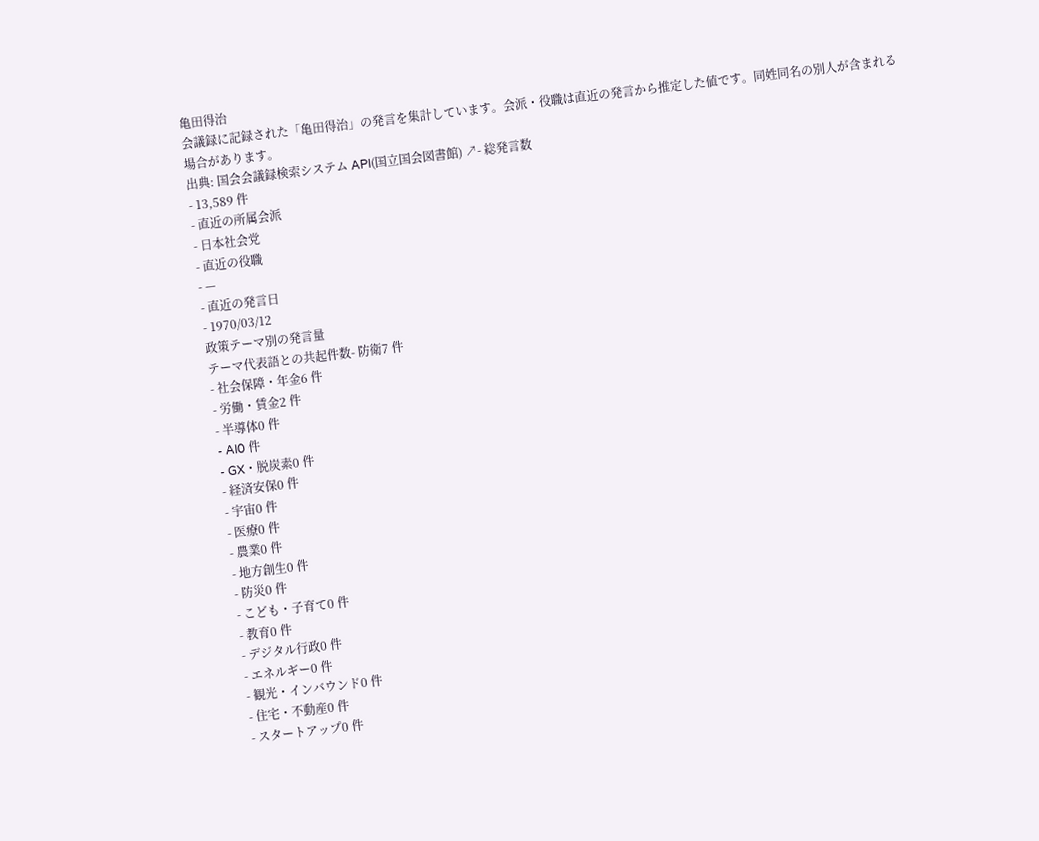亀田得治
会議録に記録された「亀田得治」の発言を集計しています。会派・役職は直近の発言から推定した値です。同姓同名の別人が含まれる場合があります。
出典: 国会会議録検索システム API(国立国会図書館) ↗- 総発言数
- 13,589 件
- 直近の所属会派
- 日本社会党
- 直近の役職
- —
- 直近の発言日
- 1970/03/12
政策テーマ別の発言量
テーマ代表語との共起件数- 防衛7 件
- 社会保障・年金6 件
- 労働・賃金2 件
- 半導体0 件
- AI0 件
- GX・脱炭素0 件
- 経済安保0 件
- 宇宙0 件
- 医療0 件
- 農業0 件
- 地方創生0 件
- 防災0 件
- こども・子育て0 件
- 教育0 件
- デジタル行政0 件
- エネルギー0 件
- 観光・インバウンド0 件
- 住宅・不動産0 件
- スタートアップ0 件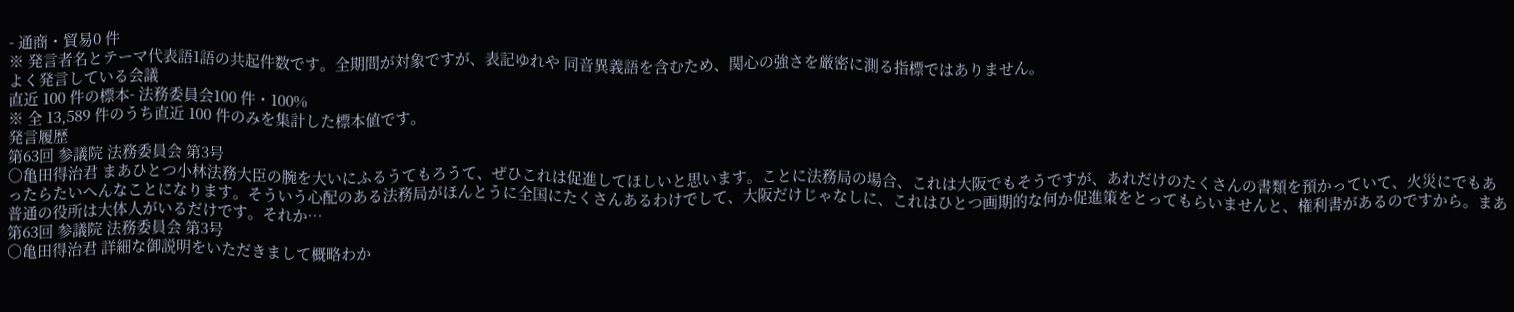- 通商・貿易0 件
※ 発言者名とテーマ代表語1語の共起件数です。全期間が対象ですが、表記ゆれや 同音異義語を含むため、関心の強さを厳密に測る指標ではありません。
よく発言している会議
直近 100 件の標本- 法務委員会100 件・100%
※ 全 13,589 件のうち直近 100 件のみを集計した標本値です。
発言履歴
第63回 参議院 法務委員会 第3号
○亀田得治君 まあひとつ小林法務大臣の腕を大いにふるうてもろうて、ぜひこれは促進してほしいと思います。ことに法務局の場合、これは大阪でもそうですが、あれだけのたくさんの書類を預かっていて、火災にでもあったらたいへんなことになります。そういう心配のある法務局がほんとうに全国にたくさんあるわけでして、大阪だけじゃなしに、これはひとつ画期的な何か促進策をとってもらいませんと、権利書があるのですから。まあ普通の役所は大体人がいるだけです。それか…
第63回 参議院 法務委員会 第3号
○亀田得治君 詳細な御説明をいただきまして概略わか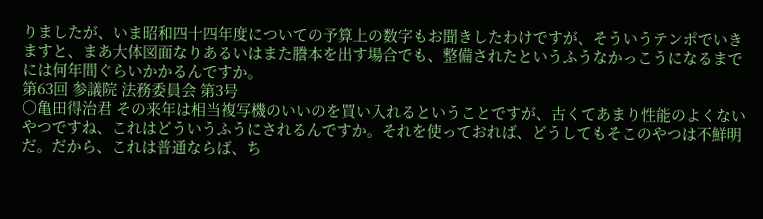りましたが、いま昭和四十四年度についての予算上の数字もお聞きしたわけですが、そういうテンポでいきますと、まあ大体図面なりあるいはまた謄本を出す場合でも、整備されたというふうなかっこうになるまでには何年間ぐらいかかるんですか。
第63回 参議院 法務委員会 第3号
○亀田得治君 その来年は相当複写機のいいのを買い入れるということですが、古くてあまり性能のよくないやつですね、これはどういうふうにされるんですか。それを使っておれば、どうしてもそこのやつは不鮮明だ。だから、これは普通ならば、ち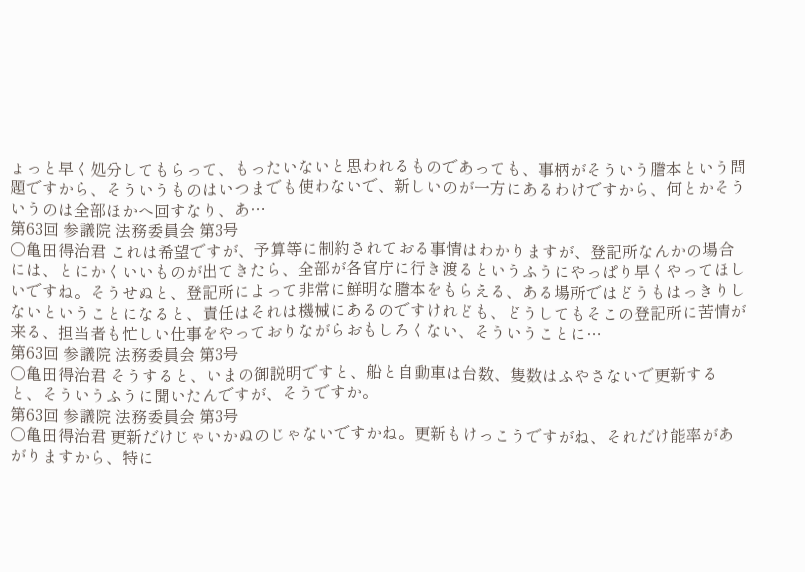ょっと早く処分してもらって、もったいないと思われるものであっても、事柄がそういう謄本という問題ですから、そういうものはいつまでも使わないで、新しいのが一方にあるわけですから、何とかそういうのは全部ほかへ回すなり、あ…
第63回 参議院 法務委員会 第3号
○亀田得治君 これは希望ですが、予算等に制約されておる事情はわかりますが、登記所なんかの場合には、とにかくいいものが出てきたら、全部が各官庁に行き渡るというふうにやっぱり早くやってほしいですね。そうせぬと、登記所によって非常に鮮明な謄本をもらえる、ある場所ではどうもはっきりしないということになると、責任はそれは機械にあるのですけれども、どうしてもそこの登記所に苦情が来る、担当者も忙しい仕事をやっておりながらおもしろくない、そういうことに…
第63回 参議院 法務委員会 第3号
○亀田得治君 そうすると、いまの御説明ですと、船と自動車は台数、隻数はふやさないで更新すると、そういうふうに聞いたんですが、そうですか。
第63回 参議院 法務委員会 第3号
○亀田得治君 更新だけじゃいかぬのじゃないですかね。更新もけっこうですがね、それだけ能率があがりますから、特に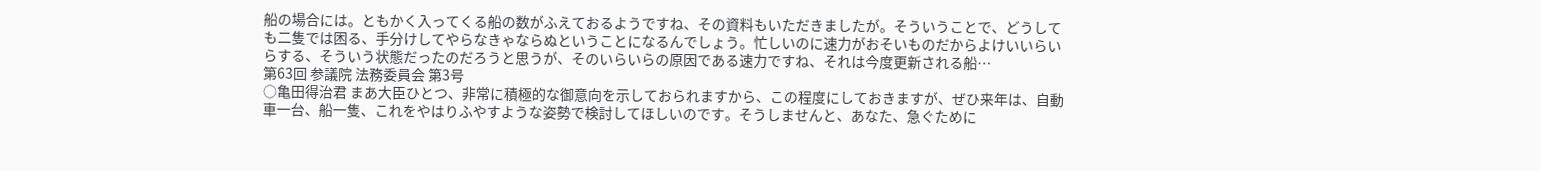船の場合には。ともかく入ってくる船の数がふえておるようですね、その資料もいただきましたが。そういうことで、どうしても二隻では困る、手分けしてやらなきゃならぬということになるんでしょう。忙しいのに速力がおそいものだからよけいいらいらする、そういう状態だったのだろうと思うが、そのいらいらの原因である速力ですね、それは今度更新される船…
第63回 参議院 法務委員会 第3号
○亀田得治君 まあ大臣ひとつ、非常に積極的な御意向を示しておられますから、この程度にしておきますが、ぜひ来年は、自動車一台、船一隻、これをやはりふやすような姿勢で検討してほしいのです。そうしませんと、あなた、急ぐために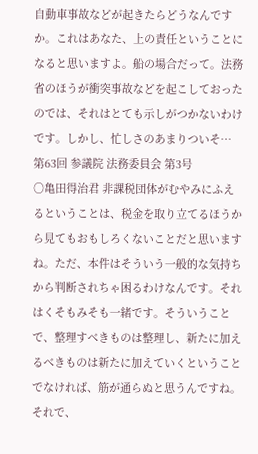自動車事故などが起きたらどうなんですか。これはあなた、上の責任ということになると思いますよ。船の場合だって。法務省のほうが衝突事故などを起こしておったのでは、それはとても示しがつかないわけです。しかし、忙しさのあまりついそ…
第63回 参議院 法務委員会 第3号
○亀田得治君 非課税団体がむやみにふえるということは、税金を取り立てるほうから見てもおもしろくないことだと思いますね。ただ、本件はそういう一般的な気持ちから判断されちゃ困るわけなんです。それはくそもみそも一緒です。そういうことで、整理すべきものは整理し、新たに加えるべきものは新たに加えていくということでなければ、筋が通らぬと思うんですね。それで、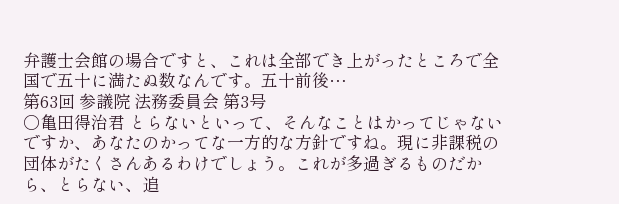弁護士会館の場合ですと、これは全部でき上がったところで全国で五十に満たぬ数なんです。五十前後…
第63回 参議院 法務委員会 第3号
○亀田得治君 とらないといって、そんなことはかってじゃないですか、あなたのかってな一方的な方針ですね。現に非課税の団体がたくさんあるわけでしょう。これが多過ぎるものだから、とらない、追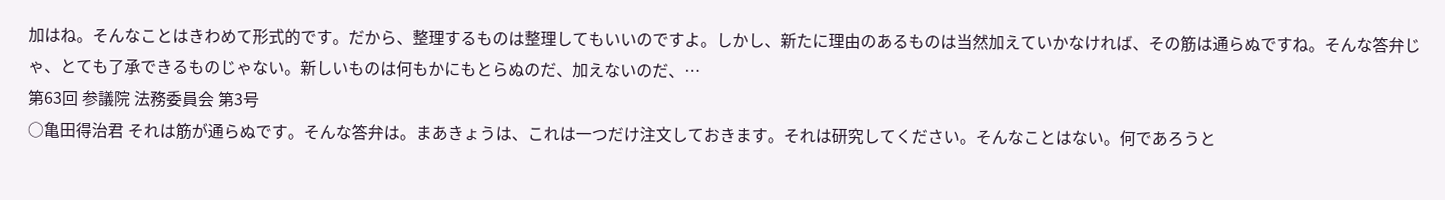加はね。そんなことはきわめて形式的です。だから、整理するものは整理してもいいのですよ。しかし、新たに理由のあるものは当然加えていかなければ、その筋は通らぬですね。そんな答弁じゃ、とても了承できるものじゃない。新しいものは何もかにもとらぬのだ、加えないのだ、…
第63回 参議院 法務委員会 第3号
○亀田得治君 それは筋が通らぬです。そんな答弁は。まあきょうは、これは一つだけ注文しておきます。それは研究してください。そんなことはない。何であろうと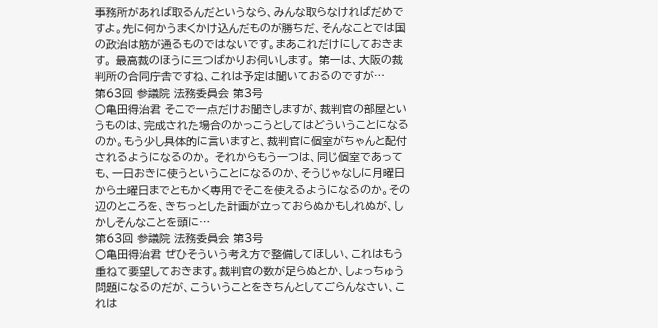事務所があれば取るんだというなら、みんな取らなければだめですよ。先に何かうまくかけ込んだものが勝ちだ、そんなことでは国の政治は筋が通るものではないです。まあこれだけにしておきます。 最高裁のほうに三つばかりお伺いします。 第一は、大阪の裁判所の合同庁舎ですね、これは予定は聞いておるのですが…
第63回 参議院 法務委員会 第3号
○亀田得治君 そこで一点だけお聞きしますが、裁判官の部屋というものは、完成された場合のかっこうとしてはどういうことになるのか。もう少し具体的に言いますと、裁判官に個室がちゃんと配付されるようになるのか。 それからもう一つは、同じ個室であっても、一日おきに使うということになるのか、そうじゃなしに月曜日から土曜日までともかく専用でそこを使えるようになるのか。その辺のところを、きちっとした計画が立っておらぬかもしれぬが、しかしそんなことを頭に…
第63回 参議院 法務委員会 第3号
○亀田得治君 ぜひそういう考え方で整備してほしい、これはもう重ねて要望しておきます。裁判官の数が足らぬとか、しょっちゅう問題になるのだが、こういうことをきちんとしてごらんなさい、これは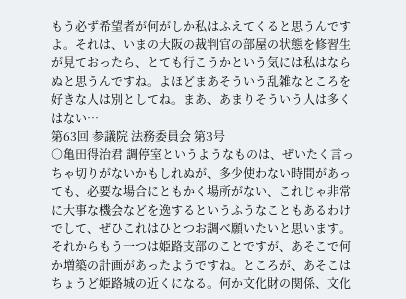もう必ず希望者が何がしか私はふえてくると思うんですよ。それは、いまの大阪の裁判官の部屋の状態を修習生が見ておったら、とても行こうかという気には私はならぬと思うんですね。よほどまあそういう乱雑なところを好きな人は別としてね。まあ、あまりそういう人は多くはない…
第63回 参議院 法務委員会 第3号
○亀田得治君 調停室というようなものは、ぜいたく言っちゃ切りがないかもしれぬが、多少使わない時間があっても、必要な場合にともかく場所がない、これじゃ非常に大事な機会などを逸するというふうなこともあるわけでして、ぜひこれはひとつお調べ願いたいと思います。 それからもう一つは姫路支部のことですが、あそこで何か増築の計画があったようですね。ところが、あそこはちょうど姫路城の近くになる。何か文化財の関係、文化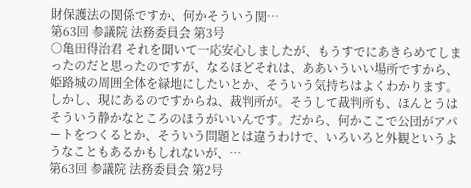財保護法の関係ですか、何かそういう関…
第63回 参議院 法務委員会 第3号
○亀田得治君 それを聞いて一応安心しましたが、もうすでにあきらめてしまったのだと思ったのですが、なるほどそれは、ああいういい場所ですから、姫路城の周囲全体を緑地にしたいとか、そういう気持ちはよくわかります。しかし、現にあるのですからね、裁判所が。そうして裁判所も、ほんとうはそういう静かなところのほうがいいんです。だから、何かここで公団がアパートをつくるとか、そういう問題とは違うわけで、いろいろと外観というようなこともあるかもしれないが、…
第63回 参議院 法務委員会 第2号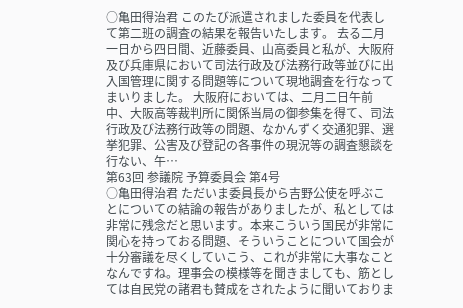○亀田得治君 このたび派遣されました委員を代表して第二班の調査の結果を報告いたします。 去る二月一日から四日間、近藤委員、山高委員と私が、大阪府及び兵庫県において司法行政及び法務行政等並びに出入国管理に関する問題等について現地調査を行なってまいりました。 大阪府においては、二月二日午前中、大阪高等裁判所に関係当局の御参集を得て、司法行政及び法務行政等の問題、なかんずく交通犯罪、選挙犯罪、公害及び登記の各事件の現況等の調査懇談を行ない、午…
第63回 参議院 予算委員会 第4号
○亀田得治君 ただいま委員長から吉野公使を呼ぶことについての結論の報告がありましたが、私としては非常に残念だと思います。本来こういう国民が非常に関心を持っておる問題、そういうことについて国会が十分審議を尽くしていこう、これが非常に大事なことなんですね。理事会の模様等を聞きましても、筋としては自民党の諸君も賛成をされたように聞いておりま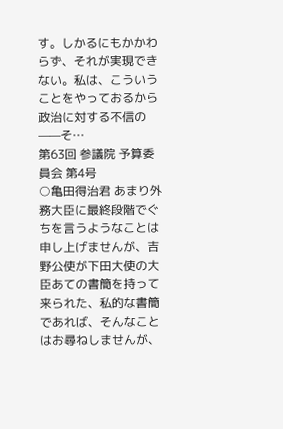す。しかるにもかかわらず、それが実現できない。私は、こういうことをやっておるから政治に対する不信の——そ…
第63回 参議院 予算委員会 第4号
○亀田得治君 あまり外務大臣に最終段階でぐちを言うようなことは申し上げませんが、吉野公使が下田大使の大臣あての書簡を持って来られた、私的な書簡であれば、そんなことはお尋ねしませんが、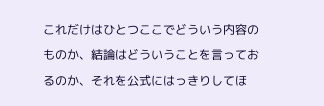これだけはひとつここでどういう内容のものか、結論はどういうことを言っておるのか、それを公式にはっきりしてほ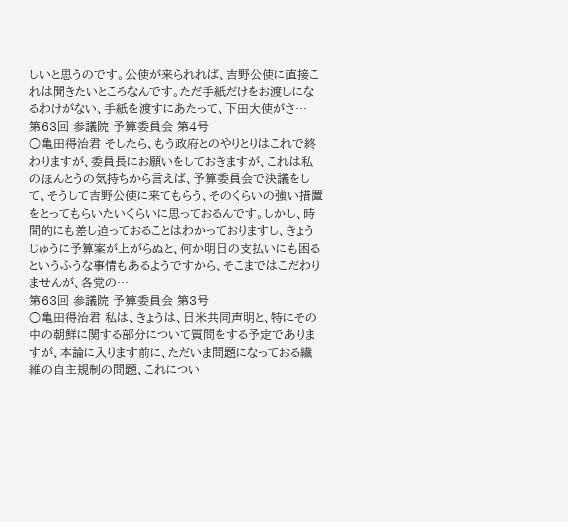しいと思うのです。公使が来られれば、吉野公使に直接これは聞きたいところなんです。ただ手紙だけをお渡しになるわけがない、手紙を渡すにあたって、下田大使がさ…
第63回 参議院 予算委員会 第4号
○亀田得治君 そしたら、もう政府とのやりとりはこれで終わりますが、委員長にお願いをしておきますが、これは私のほんとうの気持ちから言えば、予算委員会で決議をして、そうして吉野公使に来てもらう、そのくらいの強い措置をとってもらいたいくらいに思っておるんです。しかし、時間的にも差し迫っておることはわかっておりますし、きょうじゅうに予算案が上がらぬと、何か明日の支払いにも困るというふうな事情もあるようですから、そこまではこだわりませんが、各党の…
第63回 参議院 予算委員会 第3号
○亀田得治君 私は、きょうは、日米共同声明と、特にその中の朝鮮に関する部分について質問をする予定でありますが、本論に入ります前に、ただいま問題になっておる繊維の自主規制の問題、これについ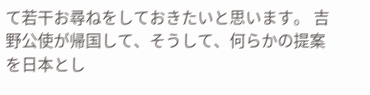て若干お尋ねをしておきたいと思います。 吉野公使が帰国して、そうして、何らかの提案を日本とし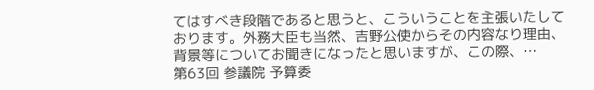てはすべき段階であると思うと、こういうことを主張いたしております。外務大臣も当然、吉野公使からその内容なり理由、背景等についてお聞きになったと思いますが、この際、…
第63回 参議院 予算委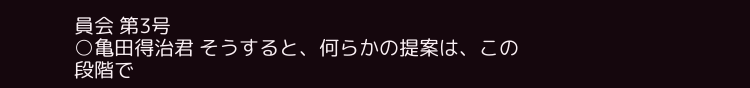員会 第3号
○亀田得治君 そうすると、何らかの提案は、この段階で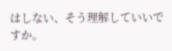はしない、そう理解していいですか。